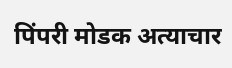पिंपरी मोडक अत्याचार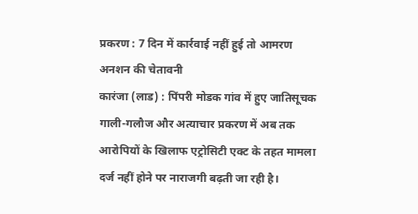प्रकरण : 7 दिन में कार्रवाई नहीं हुई तो आमरण अनशन की चेतावनी
कारंजा (लाड) : पिंपरी मोडक गांव में हुए जातिसूचक गाली-गलौज और अत्याचार प्रकरण में अब तक आरोपियों के खिलाफ एट्रोसिटी एक्ट के तहत मामला दर्ज नहीं होने पर नाराजगी बढ़ती जा रही है।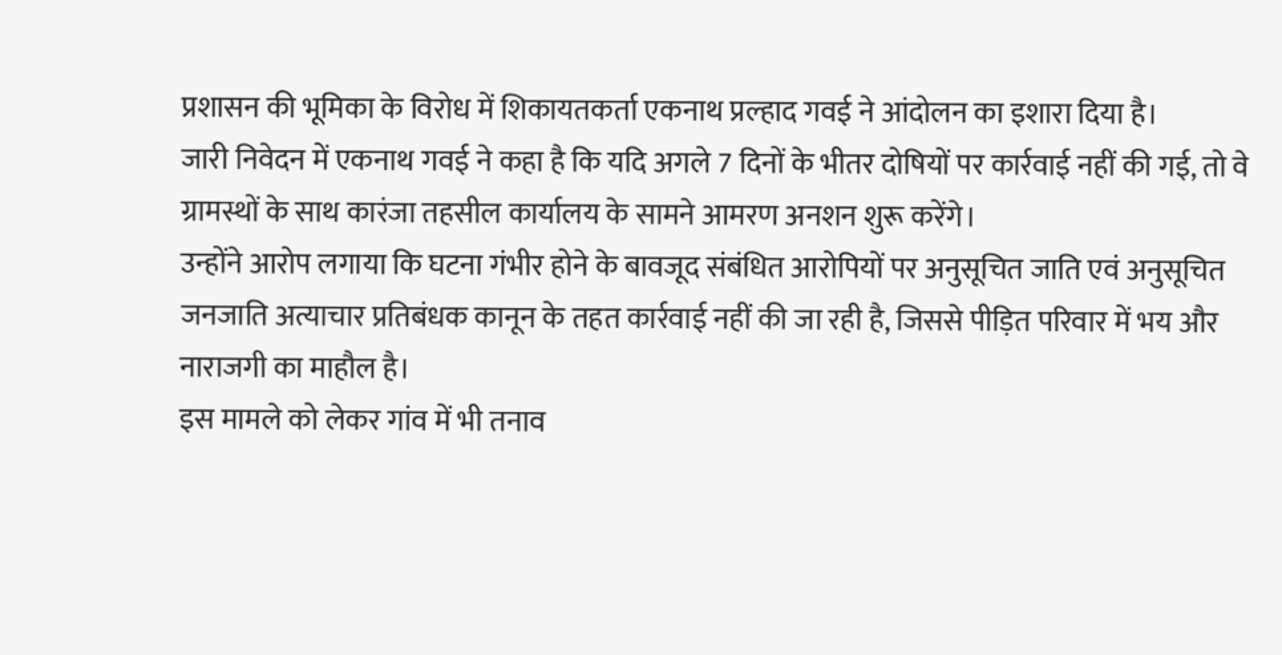प्रशासन की भूमिका के विरोध में शिकायतकर्ता एकनाथ प्रल्हाद गवई ने आंदोलन का इशारा दिया है।
जारी निवेदन में एकनाथ गवई ने कहा है कि यदि अगले 7 दिनों के भीतर दोषियों पर कार्रवाई नहीं की गई, तो वे ग्रामस्थों के साथ कारंजा तहसील कार्यालय के सामने आमरण अनशन शुरू करेंगे।
उन्होंने आरोप लगाया कि घटना गंभीर होने के बावजूद संबंधित आरोपियों पर अनुसूचित जाति एवं अनुसूचित जनजाति अत्याचार प्रतिबंधक कानून के तहत कार्रवाई नहीं की जा रही है, जिससे पीड़ित परिवार में भय और नाराजगी का माहौल है।
इस मामले को लेकर गांव में भी तनाव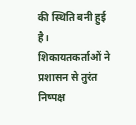की स्थिति बनी हुई है। शिकायतकर्ताओं ने प्रशासन से तुरंत निष्पक्ष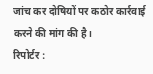जांच कर दोषियों पर कठोर कार्रवाई करने की मांग की है।
रिपोर्टर :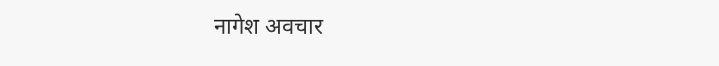नागेश अवचार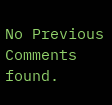No Previous Comments found.